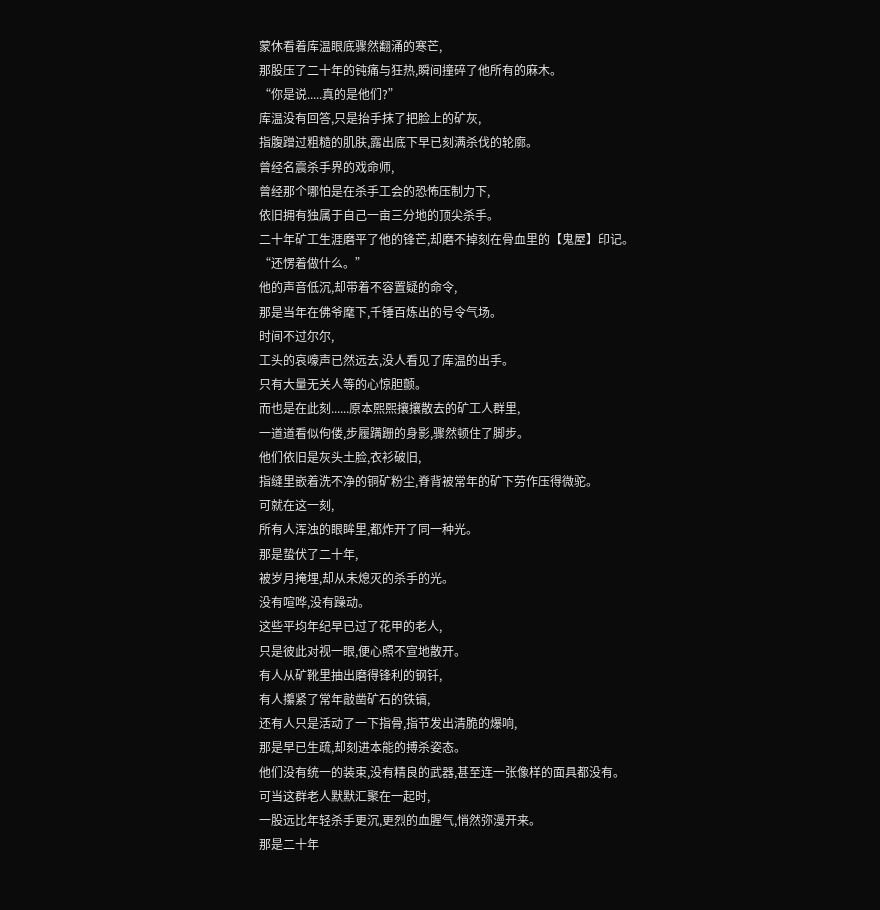蒙休看着库温眼底骤然翻涌的寒芒,
那股压了二十年的钝痛与狂热,瞬间撞碎了他所有的麻木。
“你是说.....真的是他们?”
库温没有回答,只是抬手抹了把脸上的矿灰,
指腹蹭过粗糙的肌肤,露出底下早已刻满杀伐的轮廓。
曾经名震杀手界的戏命师,
曾经那个哪怕是在杀手工会的恐怖压制力下,
依旧拥有独属于自己一亩三分地的顶尖杀手。
二十年矿工生涯磨平了他的锋芒,却磨不掉刻在骨血里的【鬼屋】印记。
“还愣着做什么。”
他的声音低沉,却带着不容置疑的命令,
那是当年在佛爷麾下,千锤百炼出的号令气场。
时间不过尔尔,
工头的哀嚎声已然远去,没人看见了库温的出手。
只有大量无关人等的心惊胆颤。
而也是在此刻......原本熙熙攘攘散去的矿工人群里,
一道道看似佝偻,步履蹒跚的身影,骤然顿住了脚步。
他们依旧是灰头土脸,衣衫破旧,
指缝里嵌着洗不净的铜矿粉尘,脊背被常年的矿下劳作压得微驼。
可就在这一刻,
所有人浑浊的眼眸里,都炸开了同一种光。
那是蛰伏了二十年,
被岁月掩埋,却从未熄灭的杀手的光。
没有喧哗,没有躁动。
这些平均年纪早已过了花甲的老人,
只是彼此对视一眼,便心照不宣地散开。
有人从矿靴里抽出磨得锋利的钢钎,
有人攥紧了常年敲凿矿石的铁镐,
还有人只是活动了一下指骨,指节发出清脆的爆响,
那是早已生疏,却刻进本能的搏杀姿态。
他们没有统一的装束,没有精良的武器,甚至连一张像样的面具都没有。
可当这群老人默默汇聚在一起时,
一股远比年轻杀手更沉,更烈的血腥气,悄然弥漫开来。
那是二十年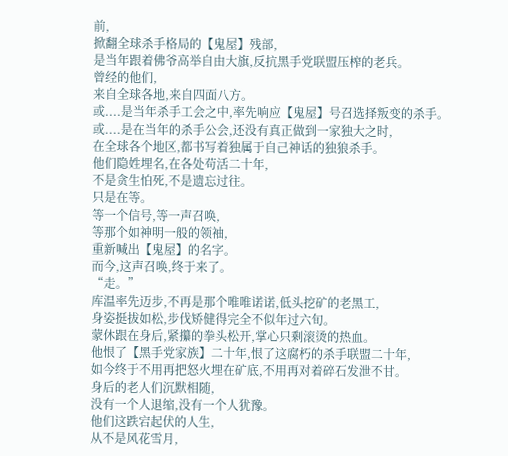前,
掀翻全球杀手格局的【鬼屋】残部,
是当年跟着佛爷高举自由大旗,反抗黑手党联盟压榨的老兵。
曾经的他们,
来自全球各地,来自四面八方。
或....是当年杀手工会之中,率先响应【鬼屋】号召选择叛变的杀手。
或....是在当年的杀手公会,还没有真正做到一家独大之时,
在全球各个地区,都书写着独属于自己神话的独狼杀手。
他们隐姓埋名,在各处苟活二十年,
不是贪生怕死,不是遗忘过往。
只是在等。
等一个信号,等一声召唤,
等那个如神明一般的领袖,
重新喊出【鬼屋】的名字。
而今,这声召唤,终于来了。
“走。”
库温率先迈步,不再是那个唯唯诺诺,低头挖矿的老黑工,
身姿挺拔如松,步伐矫健得完全不似年过六旬。
蒙休跟在身后,紧攥的拳头松开,掌心只剩滚烫的热血。
他恨了【黑手党家族】二十年,恨了这腐朽的杀手联盟二十年,
如今终于不用再把怒火埋在矿底,不用再对着碎石发泄不甘。
身后的老人们沉默相随,
没有一个人退缩,没有一个人犹豫。
他们这跌宕起伏的人生,
从不是风花雪月,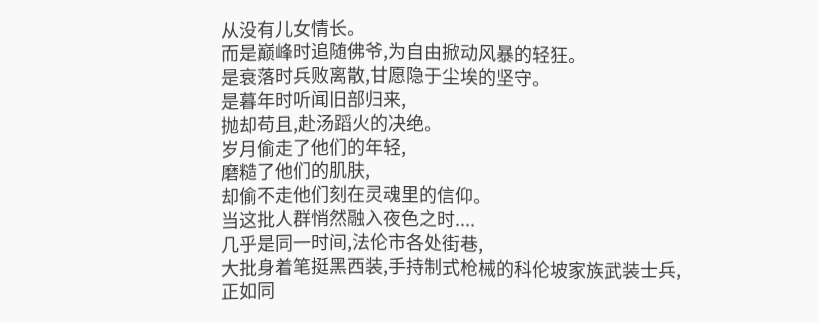从没有儿女情长。
而是巅峰时追随佛爷,为自由掀动风暴的轻狂。
是衰落时兵败离散,甘愿隐于尘埃的坚守。
是暮年时听闻旧部归来,
抛却苟且,赴汤蹈火的决绝。
岁月偷走了他们的年轻,
磨糙了他们的肌肤,
却偷不走他们刻在灵魂里的信仰。
当这批人群悄然融入夜色之时....
几乎是同一时间,法伦市各处街巷,
大批身着笔挺黑西装,手持制式枪械的科伦坡家族武装士兵,
正如同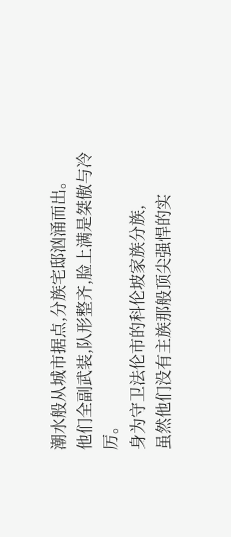潮水般从城市据点,分族宅邸汹涌而出。
他们全副武装,队形整齐,脸上满是桀傲与冷厉。
身为守卫法伦市的科伦坡家族分族,
虽然他们没有主族那般顶尖强悍的实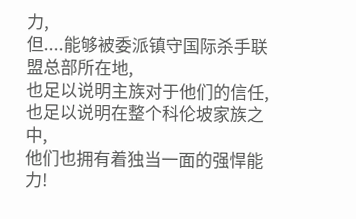力,
但....能够被委派镇守国际杀手联盟总部所在地,
也足以说明主族对于他们的信任,
也足以说明在整个科伦坡家族之中,
他们也拥有着独当一面的强悍能力!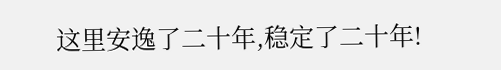这里安逸了二十年,稳定了二十年!